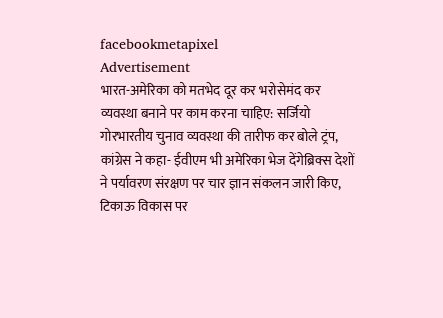facebookmetapixel
Advertisement
भारत-अमेरिका को मतभेद दूर कर भरोसेमंद कर व्यवस्था बनाने पर काम करना चाहिए: सर्जियो गोरभारतीय चुनाव व्यवस्था की तारीफ कर बोले ट्रंप, कांग्रेस ने कहा- ईवीएम भी अमेरिका भेज देंगेब्रिक्स देशों ने पर्यावरण संरक्षण पर चार ज्ञान संकलन जारी किए, टिकाऊ विकास पर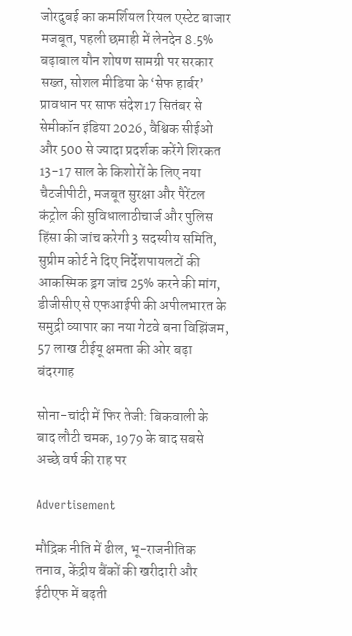जोरदुबई का कमर्शियल रियल एस्टेट बाजार मजबूत, पहली छमाही में लेनदेन 8.5% बढ़ाबाल यौन शोषण सामग्री पर सरकार सख्त, सोशल मीडिया के ‘सेफ हार्बर’ प्रावधान पर साफ संदेश17 सितंबर से सेमीकॉन इंडिया 2026, वैश्विक सीईओ और 500 से ज्यादा प्रदर्शक करेंगे शिरकत 13-17 साल के किशोरों के लिए नया चैटजीपीटी, मजबूत सुरक्षा और पैरेंटल कंट्रोल की सुविधालाठीचार्ज और पुलिस हिंसा की जांच करेगी 3 सदस्यीय समिति, सुप्रीम कोर्ट ने दिए निर्देशपायलटों की आकस्मिक ड्रग जांच 25% करने की मांग, डीजीसीए से एफआईपी की अपीलभारत के समुद्री व्यापार का नया गेटवे बना विझिंजम, 57 लाख टीईयू क्षमता की ओर बढ़ा बंदरगाह

सोना-चांदी में फिर तेजी: बिकवाली के बाद लौटी चमक, 1979 के बाद सबसे अच्छे वर्ष की राह पर

Advertisement

मौद्रिक नीति में ढील, भू-राजनीतिक तनाव, केंद्रीय बैंकों की खरीदारी और ईटीएफ में बढ़ती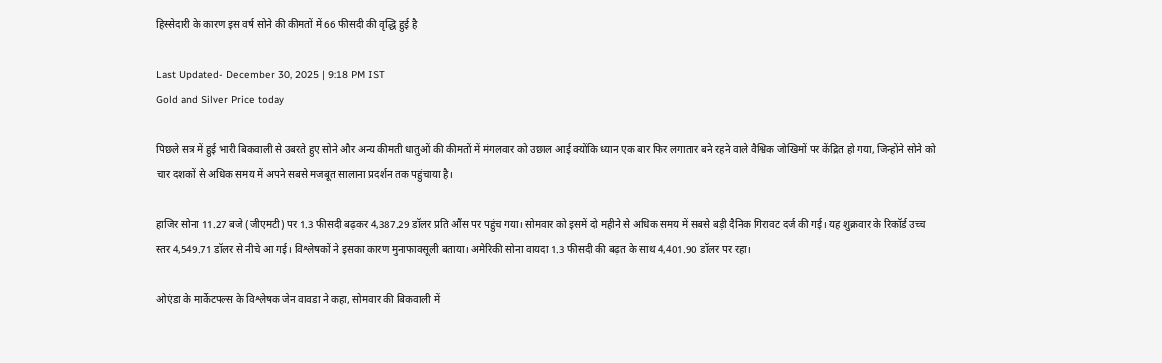हिस्सेदारी के कारण इस वर्ष सोने की कीमतों में 66 फीसदी की वृद्धि हुई है

Last Updated- December 30, 2025 | 9:18 PM IST
Gold and Silver Price today

पिछले सत्र में हुई भारी बिकवाली से उबरते हुए सोने और अन्य कीमती धातुओं की कीमतों में मंगलवार को उछाल आई क्योंकि ध्यान एक बार फिर लगातार बने रहने वाले वैश्विक जोखिमों पर केंद्रित हो गया, जिन्होंने सोने को चार दशकों से अधिक समय में अपने सबसे मजबूत सालाना प्रदर्शन तक पहुंचाया है।

हाजिर सोना 11.27 बजे (जीएमटी) पर 1.3 फीसदी बढ़कर 4,387.29 डॉलर प्रति औंस पर पहुंच गया। सोमवार को इसमें दो महीने से अधिक समय में सबसे बड़ी दैनिक गिरावट दर्ज की गई। यह शुक्रवार के रिकॉर्ड उच्च स्तर 4,549.71 डॉलर से नीचे आ गई। विश्लेषकों ने इसका कारण मुनाफावसूली बताया। अमेरिकी सोना वायदा 1.3 फीसदी की बढ़त के साथ 4,401.90 डॉलर पर रहा।

ओएंडा के मार्केटपल्स के विश्लेषक जेन वावडा ने कहा, सोमवार की बिकवाली में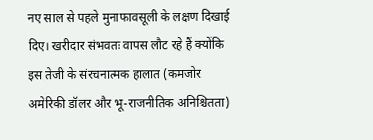नए साल से पहले मुनाफावसूली के लक्षण दिखाई दिए। खरीदार संभवतः वापस लौट रहे हैं क्योंकि इस तेजी के संरचनात्मक हालात (कमजोर अमेरिकी डॉलर और भू-राजनीतिक अनिश्चितता)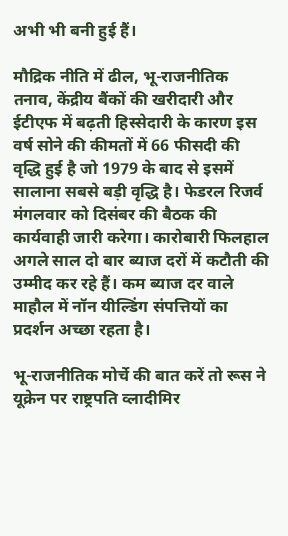अभी भी बनी हुई हैं।

मौद्रिक नीति में ढील, भू-राजनीतिक तनाव, केंद्रीय बैंकों की खरीदारी और ईटीएफ में बढ़ती हिस्सेदारी के कारण इस वर्ष सोने की कीमतों में 66 फीसदी की वृद्धि हुई है जो 1979 के बाद से इसमें सालाना सबसे बड़ी वृद्धि है। फेडरल रिजर्व मंगलवार को दिसंबर की बैठक की कार्यवाही जारी करेगा। कारोबारी फिलहाल अगले साल दो बार ब्याज दरों में कटौती की उम्मीद कर रहे हैं। कम ब्याज दर वाले माहौल में नॉन यील्डिंग संपत्तियों का प्रदर्शन अच्छा रहता है।

भू-राजनीतिक मोर्चे की बात करें तो रूस ने यूक्रेन पर राष्ट्रपति व्लादीमिर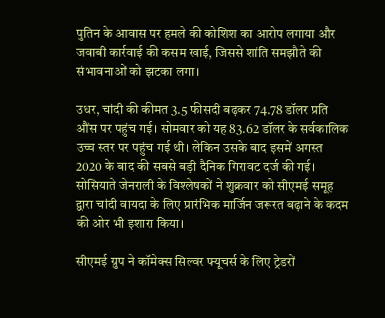पुतिन के आवास पर हमले की कोशिश का आरोप लगाया और जवाबी कार्रवाई की कसम खाई, जिससे शांति समझौते की संभावनाओं को झटका लगा।

उधर, चांदी की कीमत 3.5 फीसदी बढ़कर 74.78 डॉलर प्रति औंस पर पहुंच गई। सोमवार को यह 83.62 डॉलर के सर्वकालिक उच्च स्तर पर पहुंच गई थी। लेकिन उसके बाद इसमें अगस्त 2020 के बाद की सबसे बड़ी दैनिक गिरावट दर्ज की गई। सोसियाते जेनराली के विश्लेषकों ने शुक्रवार को सीएमई समूह द्वारा चांदी वायदा के लिए प्रारंभिक मार्जिन जरूरत बढ़ाने के कदम की ओर भी इशारा किया।

सीएमई ग्रुप ने कॉमेक्स सिल्वर फ्यूचर्स के लिए ट्रेडरों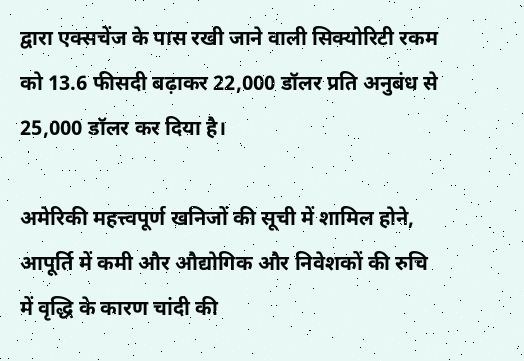द्वारा एक्सचेंज के पास रखी जाने वाली सिक्योरिटी रकम को 13.6 फीसदी बढ़ाकर 22,000 डॉलर प्रति अनुबंध से 25,000 डॉलर कर दिया है।

अमेरिकी महत्त्वपूर्ण खनिजों की सूची में शामिल होने, आपूर्ति में कमी और औद्योगिक और निवेशकों की रुचि में वृद्धि के कारण चांदी की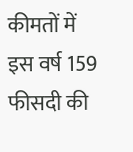कीमतों में इस वर्ष 159 फीसदी की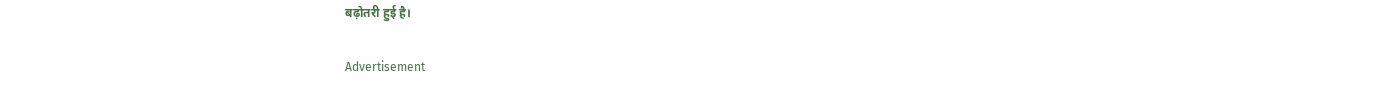बढ़ोतरी हुई है।

Advertisement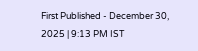First Published - December 30, 2025 | 9:13 PM IST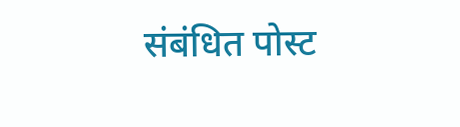संबंधित पोस्ट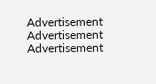Advertisement
Advertisement
Advertisement